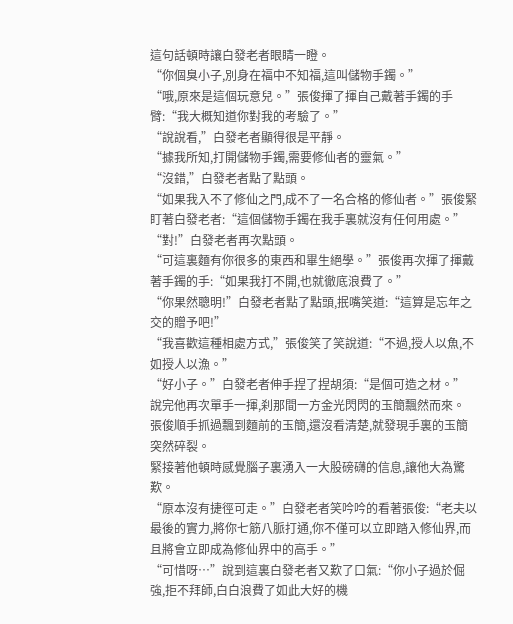這句話頓時讓白發老者眼睛一瞪。
“你個臭小子,別身在福中不知福,這叫儲物手鐲。”
“哦,原來是這個玩意兒。”張俊揮了揮自己戴著手鐲的手臂:“我大概知道你對我的考驗了。”
“說說看,”白發老者顯得很是平靜。
“據我所知,打開儲物手鐲,需要修仙者的靈氣。”
“沒錯,”白發老者點了點頭。
“如果我入不了修仙之門,成不了一名合格的修仙者。”張俊緊盯著白發老者:“這個儲物手鐲在我手裏就沒有任何用處。”
“對!”白發老者再次點頭。
“可這裏麵有你很多的東西和畢生絕學。”張俊再次揮了揮戴著手鐲的手:“如果我打不開,也就徹底浪費了。”
“你果然聰明!”白發老者點了點頭,抿嘴笑道:“這算是忘年之交的贈予吧!”
“我喜歡這種相處方式,”張俊笑了笑說道:“不過,授人以魚,不如授人以漁。”
“好小子。”白發老者伸手捏了捏胡須:“是個可造之材。”
說完他再次單手一揮,刹那間一方金光閃閃的玉簡飄然而來。
張俊順手抓過飄到麵前的玉簡,還沒看清楚,就發現手裏的玉簡突然碎裂。
緊接著他頓時感覺腦子裏湧入一大股磅礴的信息,讓他大為驚歎。
“原本沒有捷徑可走。”白發老者笑吟吟的看著張俊:“老夫以最後的實力,將你七筋八脈打通,你不僅可以立即踏入修仙界,而且將會立即成為修仙界中的高手。”
“可惜呀…”說到這裏白發老者又歎了口氣:“你小子過於倔強,拒不拜師,白白浪費了如此大好的機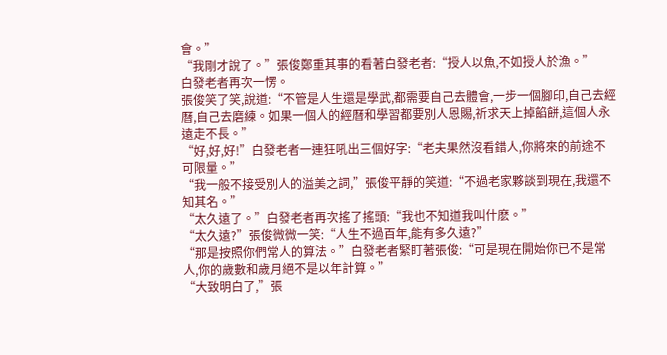會。”
“我剛才說了。”張俊鄭重其事的看著白發老者:“授人以魚,不如授人於漁。”
白發老者再次一愣。
張俊笑了笑,說道:“不管是人生還是學武,都需要自己去體會,一步一個腳印,自己去經曆,自己去磨練。如果一個人的經曆和學習都要別人恩賜,祈求天上掉餡餅,這個人永遠走不長。”
“好,好,好!”白發老者一連狂吼出三個好字:“老夫果然沒看錯人,你將來的前途不可限量。”
“我一般不接受別人的溢美之詞,”張俊平靜的笑道:“不過老家夥談到現在,我還不知其名。”
“太久遠了。”白發老者再次搖了搖頭:“我也不知道我叫什麽。”
“太久遠?”張俊微微一笑:“人生不過百年,能有多久遠?”
“那是按照你們常人的算法。”白發老者緊盯著張俊:“可是現在開始你已不是常人,你的歲數和歲月絕不是以年計算。”
“大致明白了,”張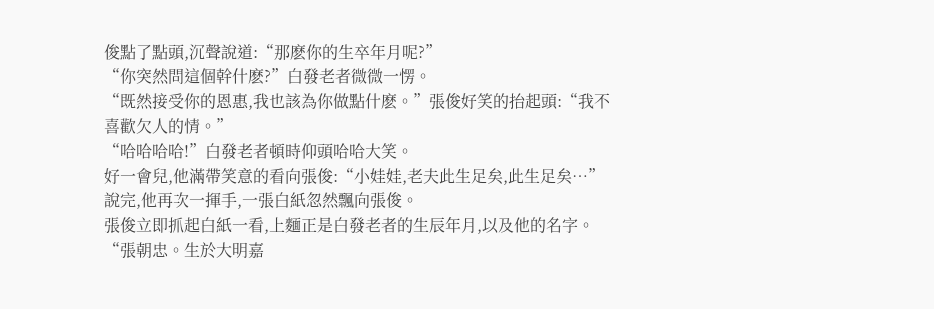俊點了點頭,沉聲說道:“那麽你的生卒年月呢?”
“你突然問這個幹什麽?”白發老者微微一愣。
“既然接受你的恩惠,我也該為你做點什麽。”張俊好笑的抬起頭:“我不喜歡欠人的情。”
“哈哈哈哈!”白發老者頓時仰頭哈哈大笑。
好一會兒,他滿帶笑意的看向張俊:“小娃娃,老夫此生足矣,此生足矣…”
說完,他再次一揮手,一張白紙忽然飄向張俊。
張俊立即抓起白紙一看,上麵正是白發老者的生辰年月,以及他的名字。
“張朝忠。生於大明嘉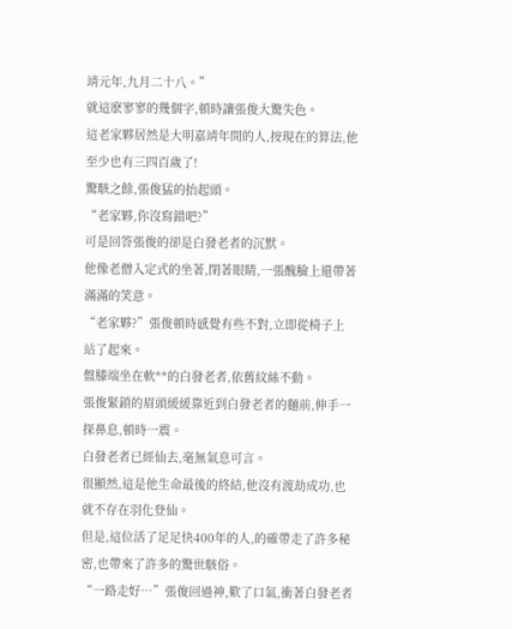靖元年,九月二十八。”
就這麽寥寥的幾個字,頓時讓張俊大驚失色。
這老家夥居然是大明嘉靖年間的人,按現在的算法,他至少也有三四百歲了!
驚駭之餘,張俊猛的抬起頭。
“老家夥,你沒寫錯吧?”
可是回答張俊的卻是白發老者的沉默。
他像老僧入定式的坐著,閉著眼睛,一張醜臉上還帶著滿滿的笑意。
“老家夥?”張俊頓時感覺有些不對,立即從椅子上站了起來。
盤膝端坐在軟**的白發老者,依舊紋絲不動。
張俊緊鎖的眉頭緩緩靠近到白發老者的麵前,伸手一探鼻息,頓時一震。
白發老者已經仙去,毫無氣息可言。
很顯然,這是他生命最後的終結,他沒有渡劫成功,也就不存在羽化登仙。
但是,這位活了足足快400年的人,的確帶走了許多秘密,也帶來了許多的驚世駭俗。
“一路走好…”張俊回過神,歎了口氣,衝著白發老者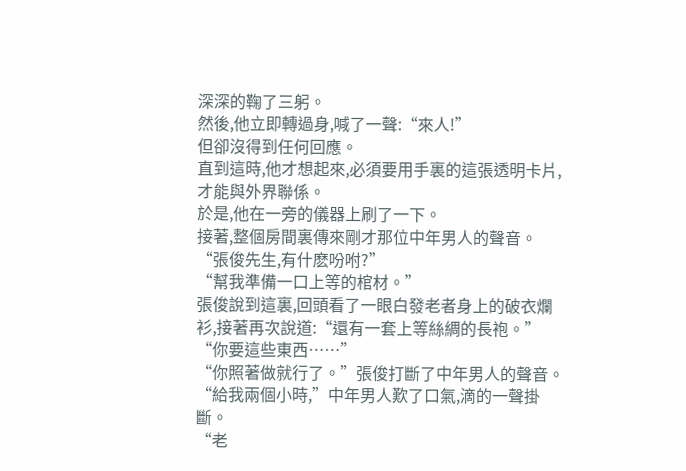深深的鞠了三躬。
然後,他立即轉過身,喊了一聲:“來人!”
但卻沒得到任何回應。
直到這時,他才想起來,必須要用手裏的這張透明卡片,才能與外界聯係。
於是,他在一旁的儀器上刷了一下。
接著,整個房間裏傳來剛才那位中年男人的聲音。
“張俊先生,有什麽吩咐?”
“幫我準備一口上等的棺材。”
張俊說到這裏,回頭看了一眼白發老者身上的破衣爛衫,接著再次說道:“還有一套上等絲綢的長袍。”
“你要這些東西……”
“你照著做就行了。”張俊打斷了中年男人的聲音。
“給我兩個小時,”中年男人歎了口氣,滴的一聲掛斷。
“老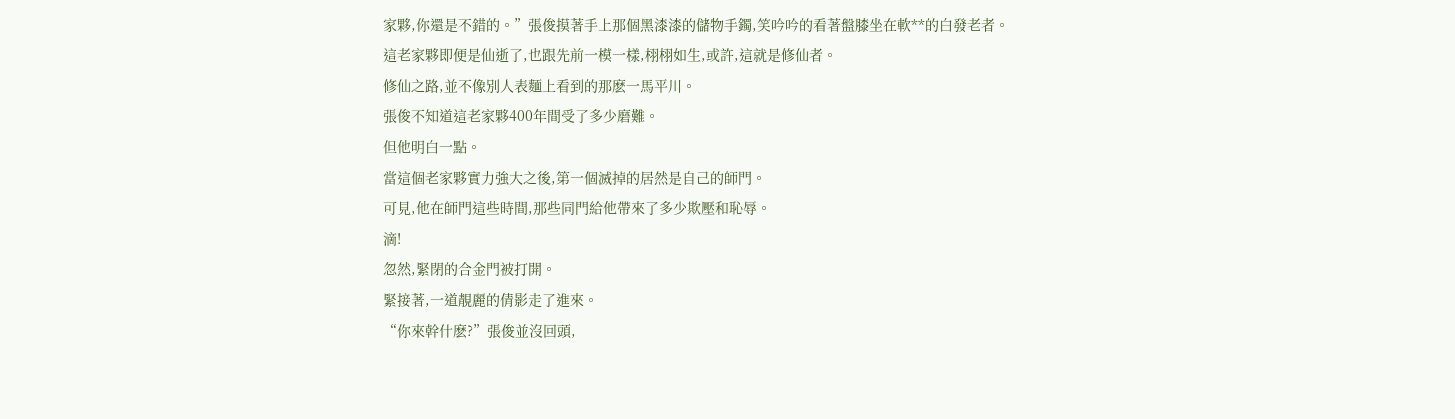家夥,你還是不錯的。”張俊摸著手上那個黑漆漆的儲物手鐲,笑吟吟的看著盤膝坐在軟**的白發老者。
這老家夥即便是仙逝了,也跟先前一模一樣,栩栩如生,或許,這就是修仙者。
修仙之路,並不像別人表麵上看到的那麽一馬平川。
張俊不知道這老家夥400年間受了多少磨難。
但他明白一點。
當這個老家夥實力強大之後,第一個滅掉的居然是自己的師門。
可見,他在師門這些時間,那些同門給他帶來了多少欺壓和恥辱。
滴!
忽然,緊閉的合金門被打開。
緊接著,一道靚麗的倩影走了進來。
“你來幹什麽?”張俊並沒回頭,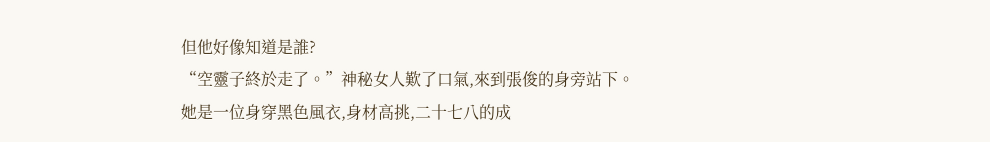但他好像知道是誰?
“空靈子終於走了。”神秘女人歎了口氣,來到張俊的身旁站下。
她是一位身穿黑色風衣,身材高挑,二十七八的成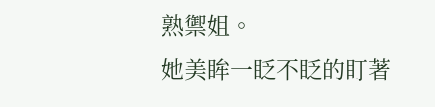熟禦姐。
她美眸一眨不眨的盯著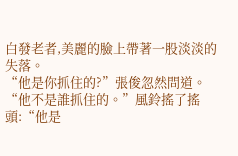白發老者,美麗的臉上帶著一股淡淡的失落。
“他是你抓住的?”張俊忽然問道。
“他不是誰抓住的。”風鈴搖了搖頭:“他是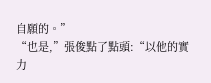自願的。”
“也是,”張俊點了點頭:“以他的實力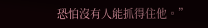恐怕沒有人能抓得住他。”